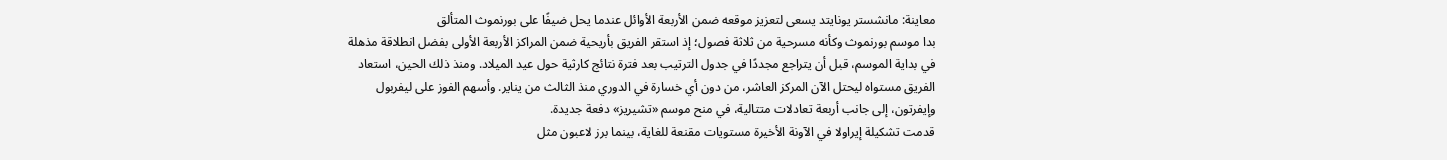معاينة: مانشستر يونايتد يسعى لتعزيز موقعه ضمن الأربعة الأوائل عندما يحل ضيفًا على بورنموث المتألق
بدا موسم بورنموث وكأنه مسرحية من ثلاثة فصول؛ إذ استقر الفريق بأريحية ضمن المراكز الأربعة الأولى بفضل انطلاقة مذهلة في بداية الموسم، قبل أن يتراجع مجددًا في جدول الترتيب بعد فترة نتائج كارثية حول عيد الميلاد. ومنذ ذلك الحين، استعاد الفريق مستواه ليحتل الآن المركز العاشر، من دون أي خسارة في الدوري منذ الثالث من يناير. وأسهم الفوز على ليفربول وإيفرتون، إلى جانب أربعة تعادلات متتالية، في منح موسم «تشيريز» دفعة جديدة.
قدمت تشكيلة إيراولا في الآونة الأخيرة مستويات مقنعة للغاية، بينما برز لاعبون مثل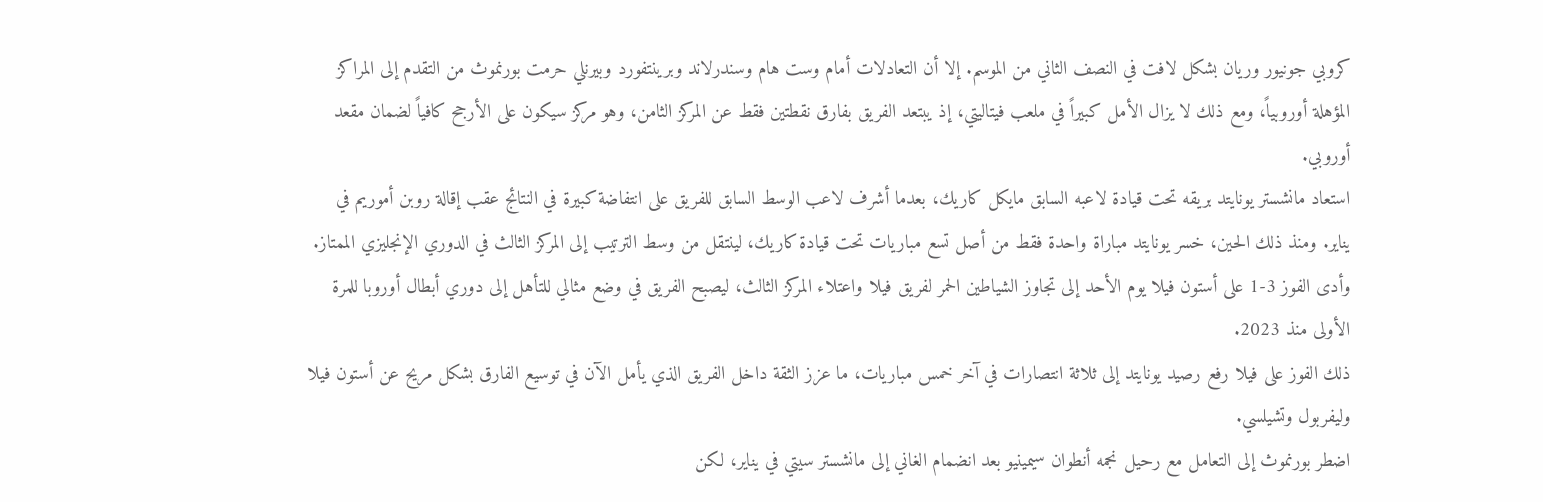كروبي جونيور وريان بشكل لافت في النصف الثاني من الموسم. إلا أن التعادلات أمام وست هام وسندرلاند وبرينتفورد وبيرنلي حرمت بورنموث من التقدم إلى المراكز المؤهلة أوروبياً، ومع ذلك لا يزال الأمل كبيراً في ملعب فيتاليتي، إذ يبتعد الفريق بفارق نقطتين فقط عن المركز الثامن، وهو مركز سيكون على الأرجح كافياً لضمان مقعد أوروبي.
استعاد مانشستر يونايتد بريقه تحت قيادة لاعبه السابق مايكل كاريك، بعدما أشرف لاعب الوسط السابق للفريق على انتفاضة كبيرة في النتائج عقب إقالة روبن أموريم في يناير. ومنذ ذلك الحين، خسر يونايتد مباراة واحدة فقط من أصل تسع مباريات تحت قيادة كاريك، لينتقل من وسط الترتيب إلى المركز الثالث في الدوري الإنجليزي الممتاز. وأدى الفوز 3-1 على أستون فيلا يوم الأحد إلى تجاوز الشياطين الحمر لفريق فيلا واعتلاء المركز الثالث، ليصبح الفريق في وضع مثالي للتأهل إلى دوري أبطال أوروبا للمرة الأولى منذ 2023.
ذلك الفوز على فيلا رفع رصيد يونايتد إلى ثلاثة انتصارات في آخر خمس مباريات، ما عزز الثقة داخل الفريق الذي يأمل الآن في توسيع الفارق بشكل مريح عن أستون فيلا وليفربول وتشيلسي.
اضطر بورنموث إلى التعامل مع رحيل نجمه أنطوان سيمينيو بعد انضمام الغاني إلى مانشستر سيتي في يناير، لكن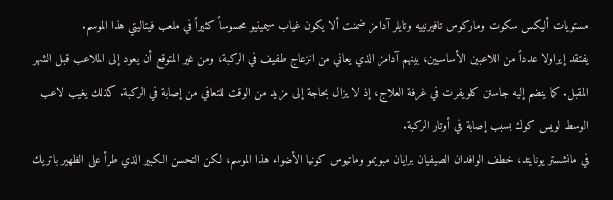مستويات أليكس سكوت وماركوس تافيرنييه وتايلر آدامز ضمنت ألا يكون غياب سيمينيو محسوساً كثيراً في ملعب فيتاليتي هذا الموسم.
يفتقد إيراولا عدداً من اللاعبين الأساسيين، بينهم آدامز الذي يعاني من انزعاج طفيف في الركبة، ومن غير المتوقع أن يعود إلى الملاعب قبل الشهر المقبل. كما ينضم إليه جاستن كلويفرت في غرفة العلاج، إذ لا يزال بحاجة إلى مزيد من الوقت للتعافي من إصابة في الركبة. كذلك يغيب لاعب الوسط لويس كوك بسبب إصابة في أوتار الركبة.
في مانشستر يونايتد، خطف الوافدان الصيفيان برايان مبويمو وماتيوس كونيا الأضواء هذا الموسم، لكن التحسن الكبير الذي طرأ على الظهير باتريك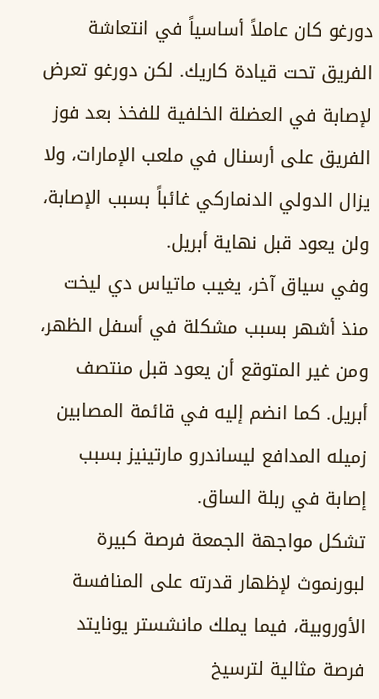دورغو كان عاملاً أساسياً في انتعاشة الفريق تحت قيادة كاريك. لكن دورغو تعرض لإصابة في العضلة الخلفية للفخذ بعد فوز الفريق على أرسنال في ملعب الإمارات، ولا يزال الدولي الدنماركي غائباً بسبب الإصابة، ولن يعود قبل نهاية أبريل.
وفي سياق آخر، يغيب ماتياس دي ليخت منذ أشهر بسبب مشكلة في أسفل الظهر، ومن غير المتوقع أن يعود قبل منتصف أبريل. كما انضم إليه في قائمة المصابين زميله المدافع ليساندرو مارتينيز بسبب إصابة في ربلة الساق.
تشكل مواجهة الجمعة فرصة كبيرة لبورنموث لإظهار قدرته على المنافسة الأوروبية، فيما يملك مانشستر يونايتد فرصة مثالية لترسيخ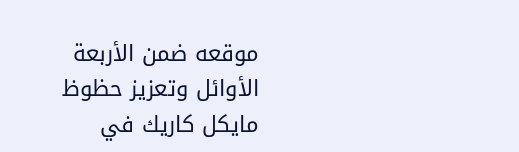موقعه ضمن الأربعة الأوائل وتعزيز حظوظ مايكل كاريك في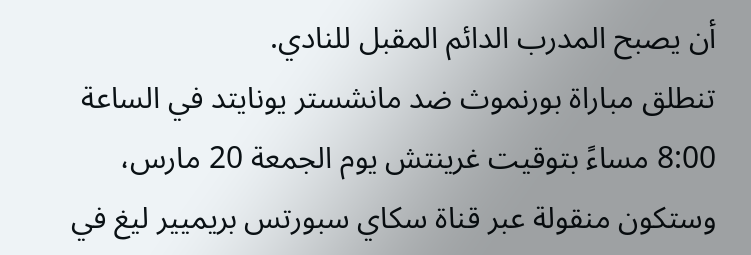أن يصبح المدرب الدائم المقبل للنادي.
تنطلق مباراة بورنموث ضد مانشستر يونايتد في الساعة 8:00 مساءً بتوقيت غرينتش يوم الجمعة 20 مارس، وستكون منقولة عبر قناة سكاي سبورتس بريميير ليغ في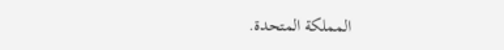المملكة المتحدة.